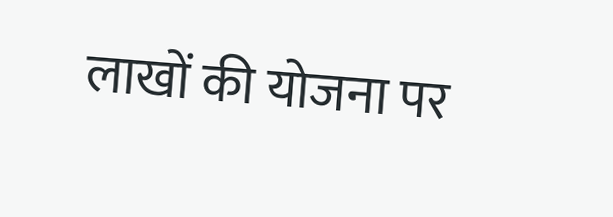लाखों की योजना पर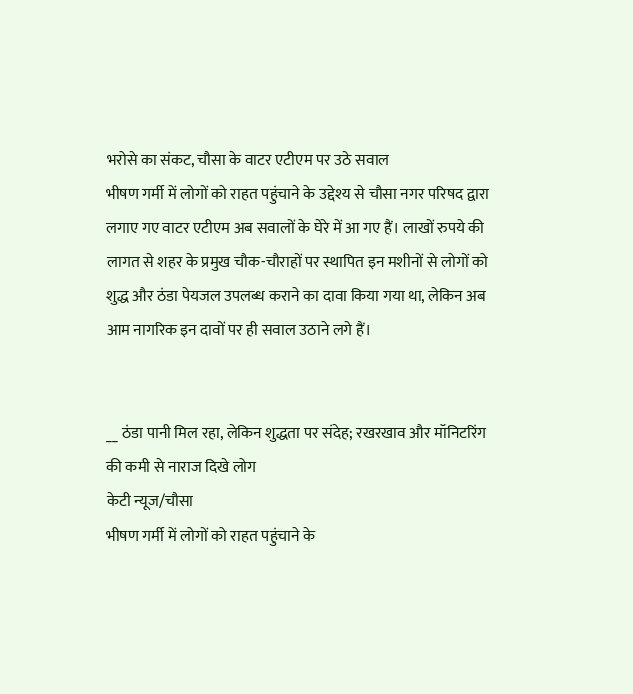भरोसे का संकट, चौसा के वाटर एटीएम पर उठे सवाल
भीषण गर्मी में लोगों को राहत पहुंचाने के उद्देश्य से चौसा नगर परिषद द्वारा लगाए गए वाटर एटीएम अब सवालों के घेरे में आ गए हैं। लाखों रुपये की लागत से शहर के प्रमुख चौक-चौराहों पर स्थापित इन मशीनों से लोगों को शुद्ध और ठंडा पेयजल उपलब्ध कराने का दावा किया गया था, लेकिन अब आम नागरिक इन दावों पर ही सवाल उठाने लगे हैं।


__ ठंडा पानी मिल रहा, लेकिन शुद्धता पर संदेह; रखरखाव और मॉनिटरिंग की कमी से नाराज दिखे लोग
केटी न्यूज/चौसा
भीषण गर्मी में लोगों को राहत पहुंचाने के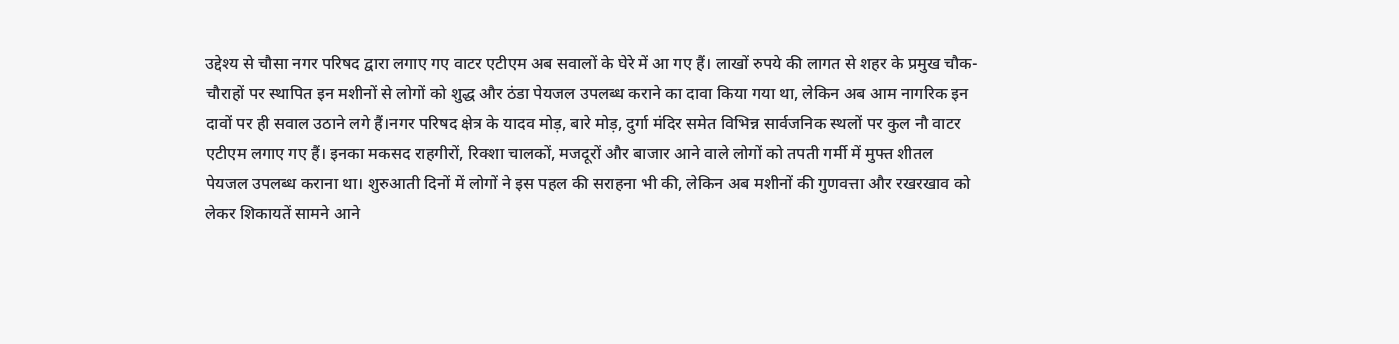उद्देश्य से चौसा नगर परिषद द्वारा लगाए गए वाटर एटीएम अब सवालों के घेरे में आ गए हैं। लाखों रुपये की लागत से शहर के प्रमुख चौक-चौराहों पर स्थापित इन मशीनों से लोगों को शुद्ध और ठंडा पेयजल उपलब्ध कराने का दावा किया गया था, लेकिन अब आम नागरिक इन दावों पर ही सवाल उठाने लगे हैं।नगर परिषद क्षेत्र के यादव मोड़, बारे मोड़, दुर्गा मंदिर समेत विभिन्न सार्वजनिक स्थलों पर कुल नौ वाटर एटीएम लगाए गए हैं। इनका मकसद राहगीरों, रिक्शा चालकों, मजदूरों और बाजार आने वाले लोगों को तपती गर्मी में मुफ्त शीतल पेयजल उपलब्ध कराना था। शुरुआती दिनों में लोगों ने इस पहल की सराहना भी की, लेकिन अब मशीनों की गुणवत्ता और रखरखाव को लेकर शिकायतें सामने आने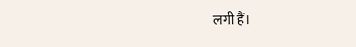लगी हैं।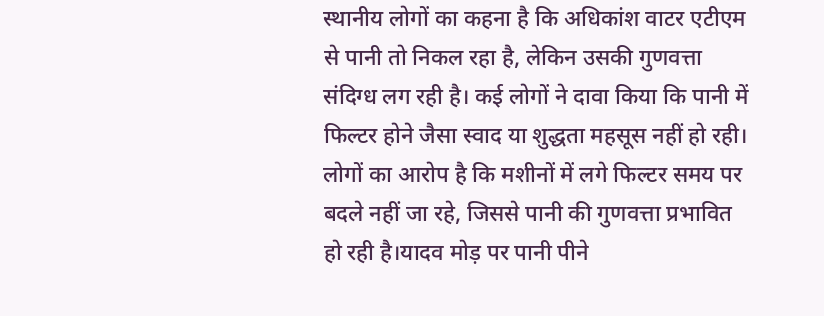स्थानीय लोगों का कहना है कि अधिकांश वाटर एटीएम से पानी तो निकल रहा है, लेकिन उसकी गुणवत्ता संदिग्ध लग रही है। कई लोगों ने दावा किया कि पानी में फिल्टर होने जैसा स्वाद या शुद्धता महसूस नहीं हो रही। लोगों का आरोप है कि मशीनों में लगे फिल्टर समय पर बदले नहीं जा रहे, जिससे पानी की गुणवत्ता प्रभावित हो रही है।यादव मोड़ पर पानी पीने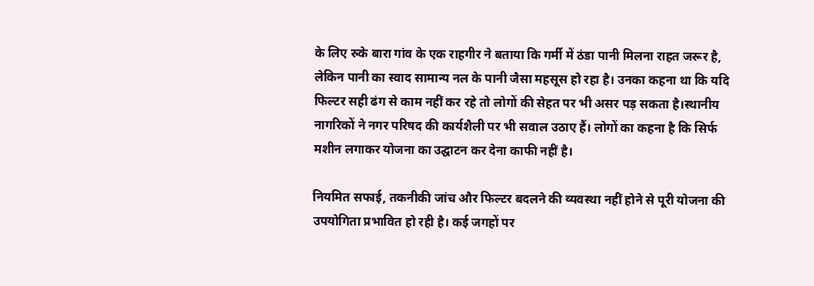के लिए रुके बारा गांव के एक राहगीर ने बताया कि गर्मी में ठंडा पानी मिलना राहत जरूर है, लेकिन पानी का स्वाद सामान्य नल के पानी जैसा महसूस हो रहा है। उनका कहना था कि यदि फिल्टर सही ढंग से काम नहीं कर रहे तो लोगों की सेहत पर भी असर पड़ सकता है।स्थानीय नागरिकों ने नगर परिषद की कार्यशैली पर भी सवाल उठाए हैं। लोगों का कहना है कि सिर्फ मशीन लगाकर योजना का उद्घाटन कर देना काफी नहीं है।

नियमित सफाई, तकनीकी जांच और फिल्टर बदलने की व्यवस्था नहीं होने से पूरी योजना की उपयोगिता प्रभावित हो रही है। कई जगहों पर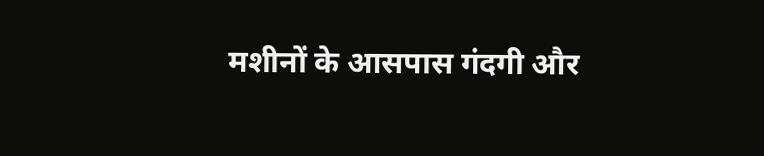मशीनों के आसपास गंदगी और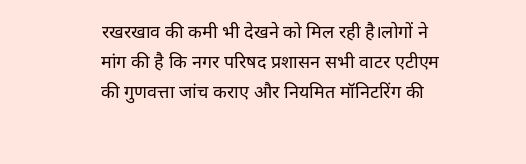रखरखाव की कमी भी देखने को मिल रही है।लोगों ने मांग की है कि नगर परिषद प्रशासन सभी वाटर एटीएम की गुणवत्ता जांच कराए और नियमित मॉनिटरिंग की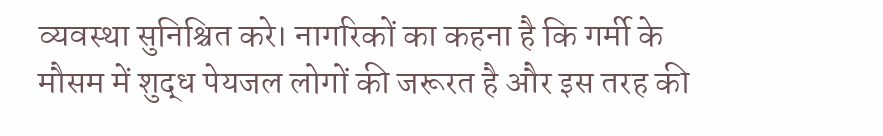व्यवस्था सुनिश्चित करे। नागरिकों का कहना है कि गर्मी के मौसम में शुद्ध पेयजल लोगों की जरूरत है और इस तरह की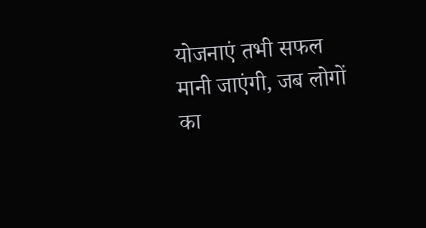योजनाएं तभी सफल मानी जाएंगी, जब लोगों का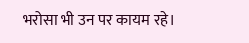भरोसा भी उन पर कायम रहे।